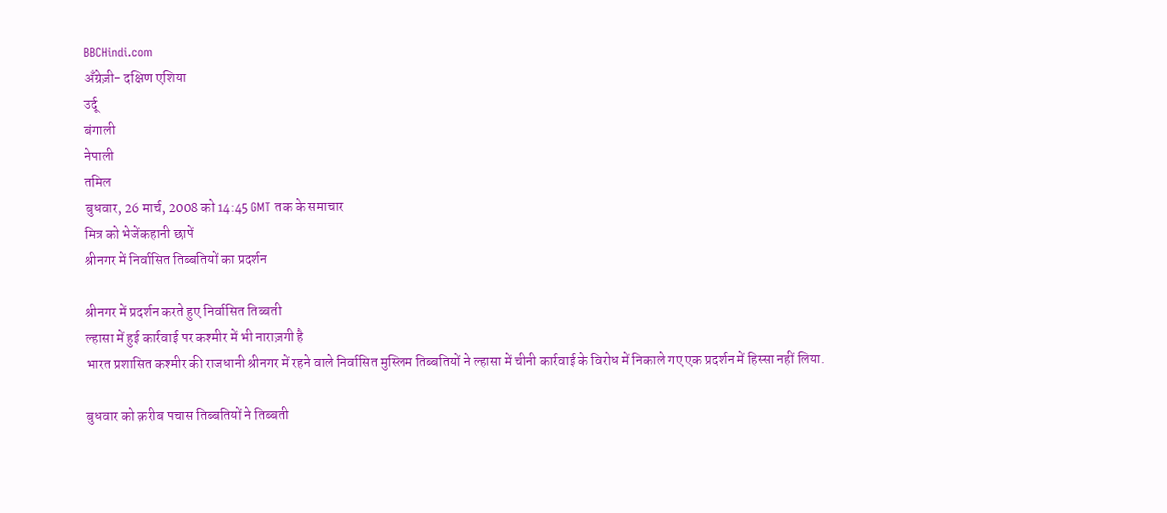BBCHindi.com
अँग्रेज़ी- दक्षिण एशिया
उर्दू
बंगाली
नेपाली
तमिल
बुधवार, 26 मार्च, 2008 को 14:45 GMT तक के समाचार
मित्र को भेजेंकहानी छापें
श्रीनगर में निर्वासित तिब्बतियों का प्रदर्शन

श्रीनगर में प्रदर्शन करते हुए निर्वासित तिब्बती
ल्हासा में हुई कार्रवाई पर कश्मीर में भी नाराज़गी है
भारत प्रशासित कश्मीर की राजधानी श्रीनगर में रहने वाले निर्वासित मुस्लिम तिब्बतियों ने ल्हासा में चीनी कार्रवाई के विरोध में निकाले गए एक प्रदर्शन में हिस्सा नहीं लिया.

बुधवार को क़रीब पचास तिब्बतियों ने तिब्बती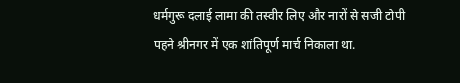धर्मगुरू दलाई लामा की तस्वीर लिए और नारों से सजी टोपी पहने श्रीनगर में एक शांतिपूर्ण मार्च निकाला था.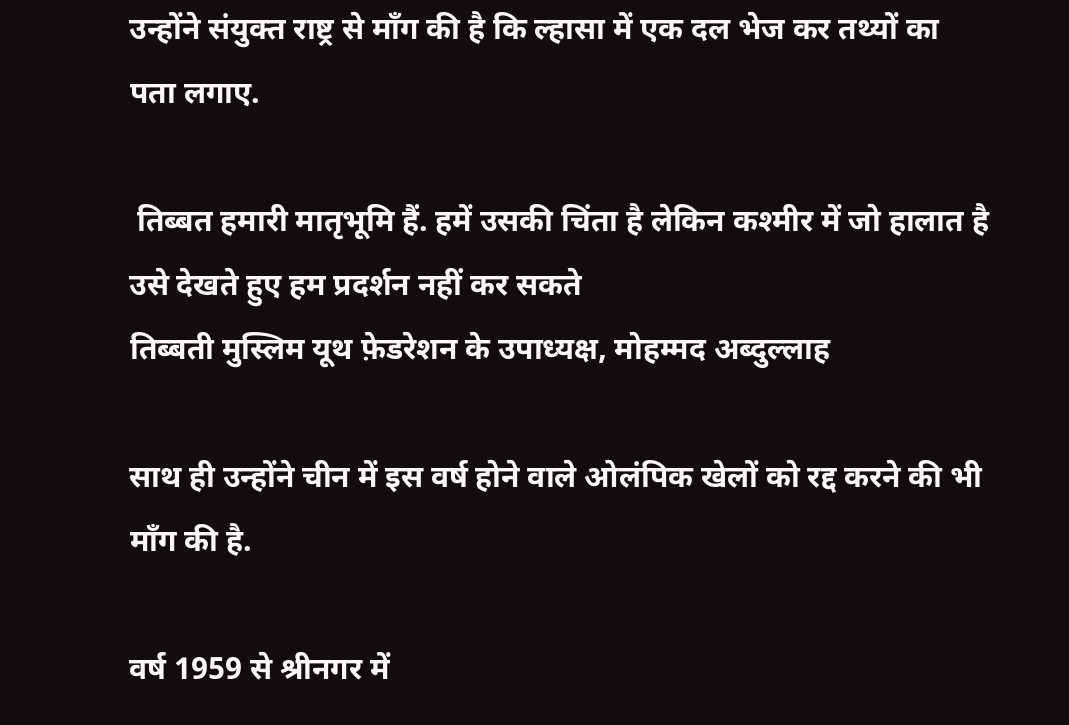उन्होंने संयुक्त राष्ट्र से माँग की है कि ल्हासा में एक दल भेज कर तथ्यों का पता लगाए.

 तिब्बत हमारी मातृभूमि हैं. हमें उसकी चिंता है लेकिन कश्मीर में जो हालात है उसे देखते हुए हम प्रदर्शन नहीं कर सकते
तिब्बती मुस्लिम यूथ फ़ेडरेशन के उपाध्यक्ष, मोहम्मद अब्दुल्लाह

साथ ही उन्होंने चीन में इस वर्ष होने वाले ओलंपिक खेलों को रद्द करने की भी माँग की है.

वर्ष 1959 से श्रीनगर में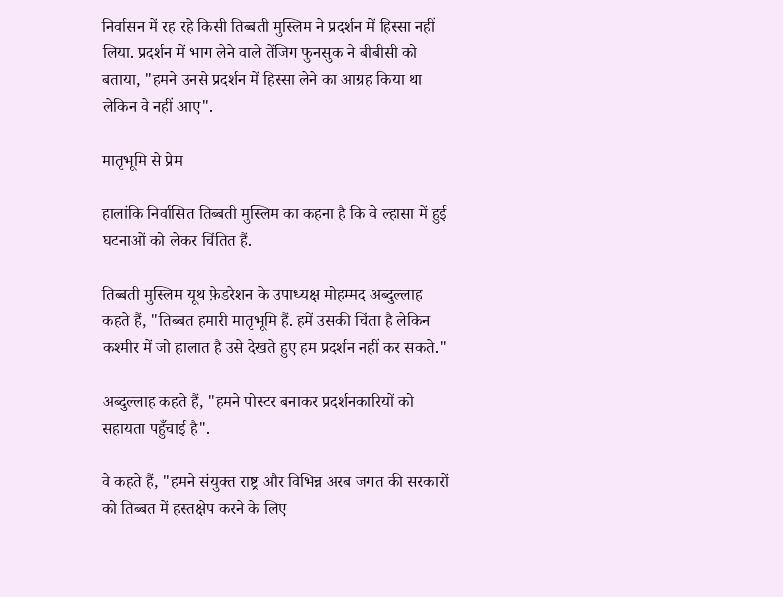निर्वासन में रह रहे किसी तिब्बती मुस्लिम ने प्रदर्शन में हिस्सा नहीं लिया. प्रदर्शन में भाग लेने वाले तेंजिग फुनसुक ने बीबीसी को बताया, "हमने उनसे प्रदर्शन में हिस्सा लेने का आग्रह किया था लेकिन वे नहीं आए".

मातृभूमि से प्रेम

हालांकि निर्वासित तिब्बती मुस्लिम का कहना है कि वे ल्हासा में हुई घटनाओं को लेकर चिंतित हैं.

तिब्बती मुस्लिम यूथ फ़ेडरेशन के उपाध्यक्ष मोहम्मद अब्दुल्लाह कहते हैं, "तिब्बत हमारी मातृभूमि हैं. हमें उसकी चिंता है लेकिन कश्मीर में जो हालात है उसे देखते हुए हम प्रदर्शन नहीं कर सकते."

अब्दुल्लाह कहते हैं, "हमने पोस्टर बनाकर प्रदर्शनकारियों को सहायता पहुँचाई है".

वे कहते हैं, "हमने संयुक्त राष्ट्र और विभिन्न अरब जगत की सरकारों को तिब्बत में हस्तक्षेप करने के लिए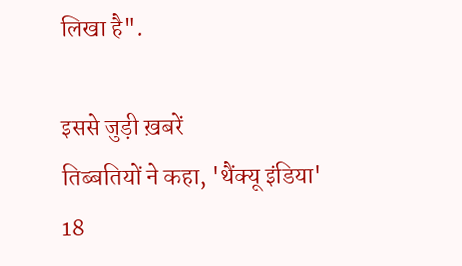लिखा है".

इससे जुड़ी ख़बरें
तिब्बतियों ने कहा, 'थैंक्यू इंडिया'
18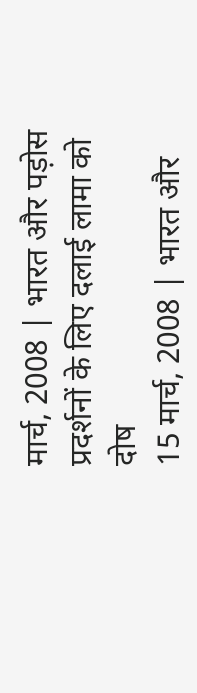मार्च, 2008 | भारत और पड़ोस
प्रदर्शनों के लिए दलाई लामा को दोष
15 मार्च, 2008 | भारत और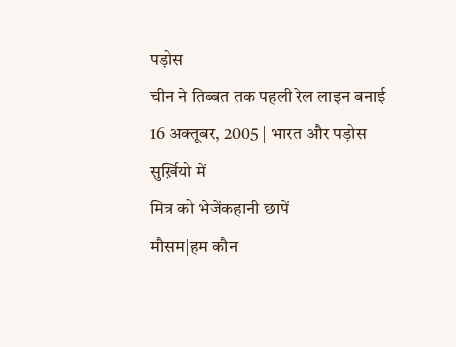पड़ोस
चीन ने तिब्बत तक पहली रेल लाइन बनाई
16 अक्तूबर, 2005 | भारत और पड़ोस
सुर्ख़ियो में
मित्र को भेजेंकहानी छापें
मौसम|हम कौन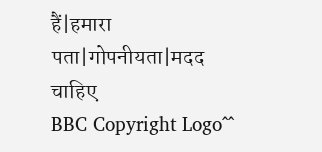हैं|हमारा पता|गोपनीयता|मदद चाहिए
BBC Copyright Logo^^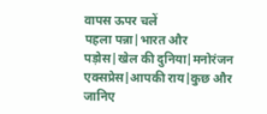वापस ऊपर चलें
पहला पन्ना|भारत और पड़ोस|खेल की दुनिया|मनोरंजन एक्सप्रेस|आपकी राय|कुछ और जानिए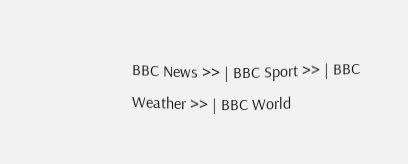BBC News >> | BBC Sport >> | BBC Weather >> | BBC World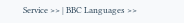Service >> | BBC Languages >>